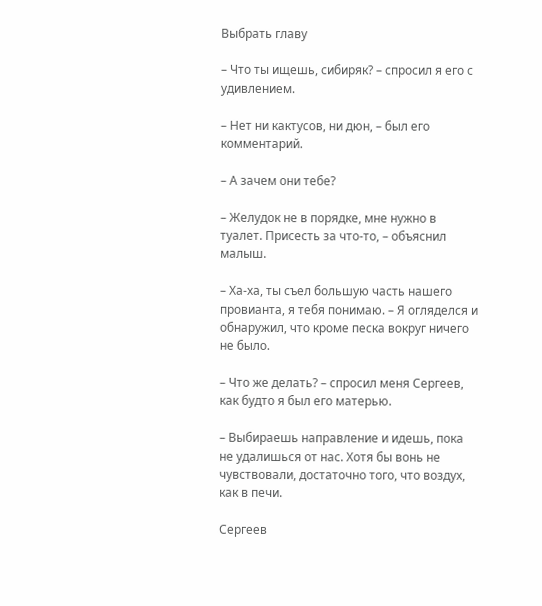Выбрать главу

– Что ты ищешь, сибиряк? – спросил я его с удивлением.

– Нет ни кактусов, ни дюн, – был его комментарий.

– А зачем они тебе?

– Желудок не в порядке, мне нужно в туалет. Присесть за что-то, – объяснил малыш.

– Ха-ха, ты съел большую часть нашего провианта, я тебя понимаю. – Я огляделся и обнаружил, что кроме песка вокруг ничего не было.

– Что же делать? – спросил меня Сергеев, как будто я был его матерью.

– Выбираешь направление и идешь, пока не удалишься от нас. Хотя бы вонь не чувствовали, достаточно того, что воздух, как в печи.

Сергеев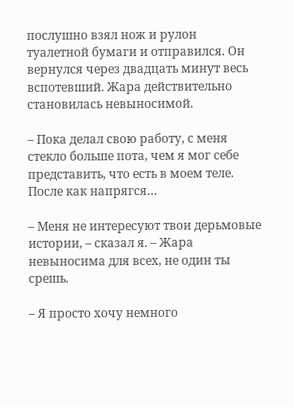послушно взял нож и рулон туалетной бумаги и отправился. Он вернулся через двадцать минут весь вспотевший. Жара действительно становилась невыносимой.

– Пока делал свою работу, с меня стекло больше пота, чем я мог себе представить, что есть в моем теле. После как напрягся…

– Меня не интересуют твои дерьмовые истории, – сказал я. – Жара невыносима для всех, не один ты срешь.

– Я просто хочу немного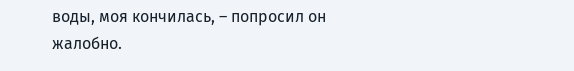воды, моя кончилась, – попросил он жалобно.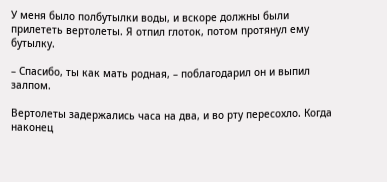У меня было полбутылки воды, и вскоре должны были прилететь вертолеты. Я отпил глоток, потом протянул ему бутылку.

– Спасибо, ты как мать родная, – поблагодарил он и выпил залпом.

Вертолеты задержались часа на два, и во рту пересохло. Когда наконец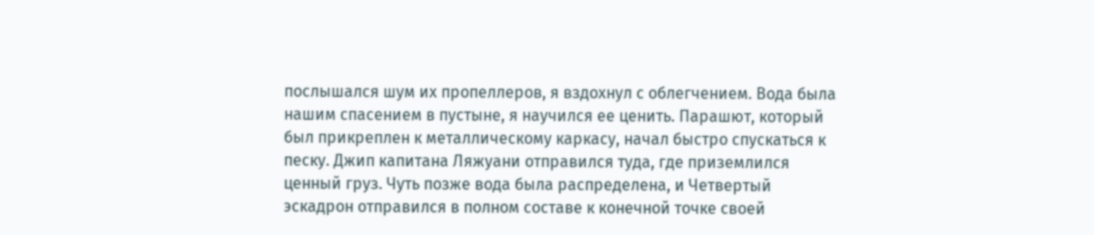послышался шум их пропеллеров, я вздохнул с облегчением. Вода была нашим спасением в пустыне, я научился ее ценить. Парашют, который был прикреплен к металлическому каркасу, начал быстро спускаться к песку. Джип капитана Ляжуани отправился туда, где приземлился ценный груз. Чуть позже вода была распределена, и Четвертый эскадрон отправился в полном составе к конечной точке своей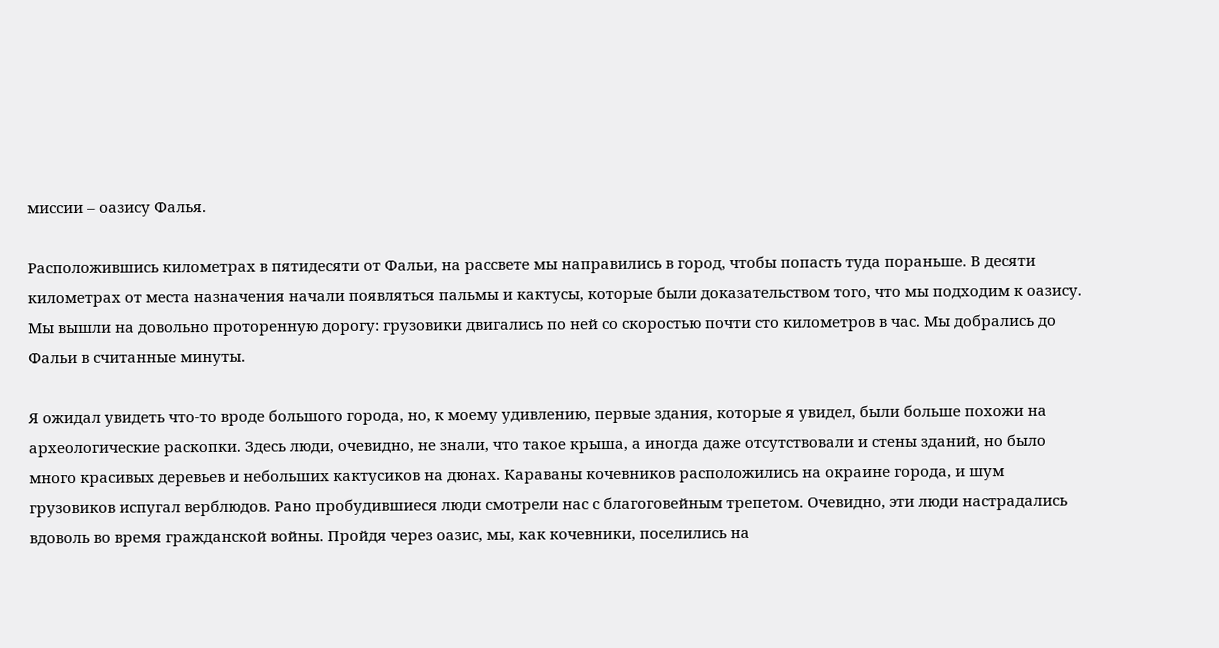миссии – оазису Фалья.

Расположившись километрах в пятидесяти от Фальи, на рассвете мы направились в город, чтобы попасть туда пораньше. В десяти километрах от места назначения начали появляться пальмы и кактусы, которые были доказательством того, что мы подходим к оазису. Мы вышли на довольно проторенную дорогу: грузовики двигались по ней со скоростью почти сто километров в час. Мы добрались до Фальи в считанные минуты.

Я ожидал увидеть что-то вроде большого города, но, к моему удивлению, первые здания, которые я увидел, были больше похожи на археологические раскопки. Здесь люди, очевидно, не знали, что такое крыша, а иногда даже отсутствовали и стены зданий, но было много красивых деревьев и небольших кактусиков на дюнах. Караваны кочевников расположились на окраине города, и шум грузовиков испугал верблюдов. Рано пробудившиеся люди смотрели нас с благоговейным трепетом. Очевидно, эти люди настрадались вдоволь во время гражданской войны. Пройдя через оазис, мы, как кочевники, поселились на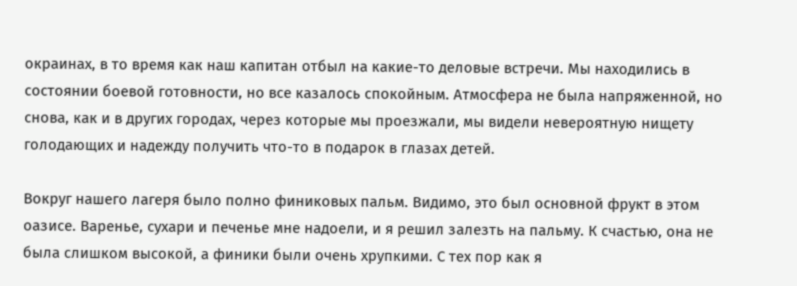окраинах, в то время как наш капитан отбыл на какие-то деловые встречи. Мы находились в состоянии боевой готовности, но все казалось спокойным. Атмосфера не была напряженной, но снова, как и в других городах, через которые мы проезжали, мы видели невероятную нищету голодающих и надежду получить что-то в подарок в глазах детей.

Вокруг нашего лагеря было полно финиковых пальм. Видимо, это был основной фрукт в этом оазисе. Варенье, сухари и печенье мне надоели, и я решил залезть на пальму. К счастью, она не была слишком высокой, а финики были очень хрупкими. С тех пор как я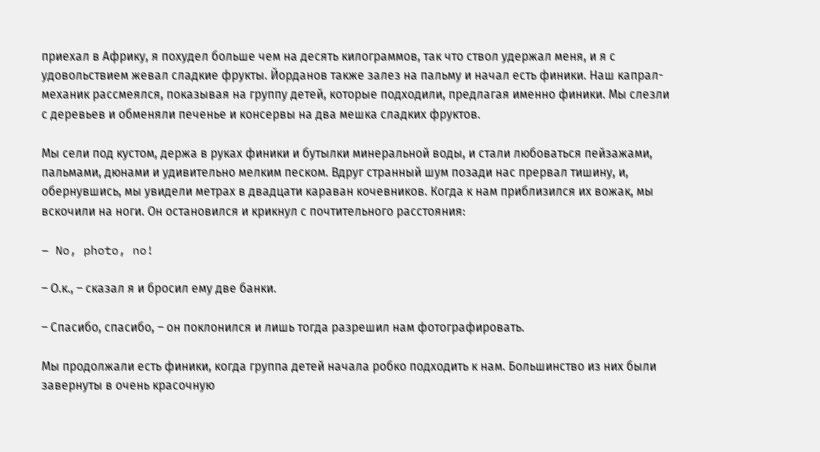приехал в Африку, я похудел больше чем на десять килограммов, так что ствол удержал меня, и я с удовольствием жевал сладкие фрукты. Йорданов также залез на пальму и начал есть финики. Наш капрал-механик рассмеялся, показывая на группу детей, которые подходили, предлагая именно финики. Мы слезли с деревьев и обменяли печенье и консервы на два мешка сладких фруктов.

Мы сели под кустом, держа в руках финики и бутылки минеральной воды, и стали любоваться пейзажами, пальмами, дюнами и удивительно мелким песком. Вдруг странный шум позади нас прервал тишину, и, обернувшись, мы увидели метрах в двадцати караван кочевников. Когда к нам приблизился их вожак, мы вскочили на ноги. Он остановился и крикнул с почтительного расстояния:

– No, photo, no!

– О.к., – сказал я и бросил ему две банки.

– Спасибо, спасибо, – он поклонился и лишь тогда разрешил нам фотографировать.

Мы продолжали есть финики, когда группа детей начала робко подходить к нам. Большинство из них были завернуты в очень красочную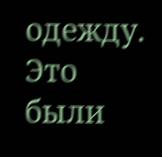одежду. Это были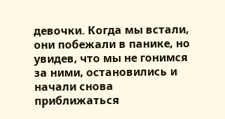девочки. Когда мы встали, они побежали в панике, но увидев, что мы не гонимся за ними, остановились и начали снова приближаться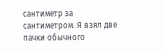сантиметр за сантиметром. Я взял две пачки обычного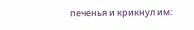печенья и крикнул им: